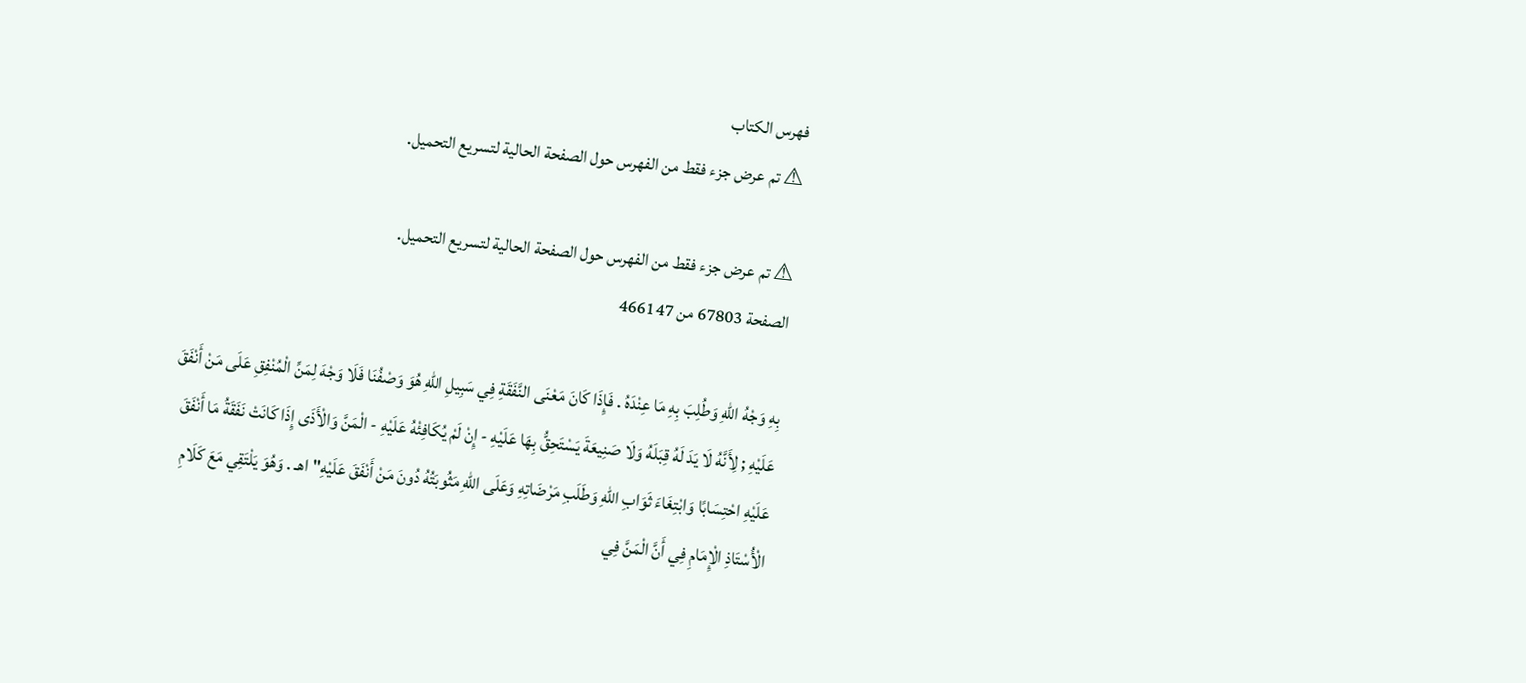فهرس الكتاب
⚠ تم عرض جزء فقط من الفهرس حول الصفحة الحالية لتسريع التحميل.

⚠ تم عرض جزء فقط من الفهرس حول الصفحة الحالية لتسريع التحميل.
الصفحة 67803 من 466147

بِهِ وَجْهُ اللهِ وَطُلِبَ بِهِ مَا عِنْدَهُ . فَإِذَا كَانَ مَعْنَى النَّفَقَةِ فِي سَبِيلِ اللهِ هُوَ وَصْفُنَا فَلَا وَجْهَ لِمَنِّ الْمُنْفِقِ عَلَى مَنْ أَنْفَقَ عَلَيْهِ ; لِأَنَّهُ لَا يَدَ لَهُ قِبَلَهُ وَلَا صَنِيعَةَ يَسْتَحِقُّ بِهَا عَلَيْهِ - إِنْ لَمْ يُكَافِئْهُ عَلَيْهِ - الْمَنَّ وَالْأَذَى إِذَا كَانَتْ نَفَقَةُ مَا أَنْفَقَ عَلَيْهِ احْتِسَابًا وَابْتِغَاءَ ثَوَابِ اللهِ وَطَلَبِ مَرْضَاتِهِ وَعَلَى اللهِ مَثُوبَتُهُ دُونَ مَنْ أَنْفَقَ عَلَيْهِ"اهـ . وَهُوَ يَلْتَقِي مَعَ كَلَامِ الْأُسْتَاذِ الْإِمَامِ فِي أَنَّ الْمَنَّ فِي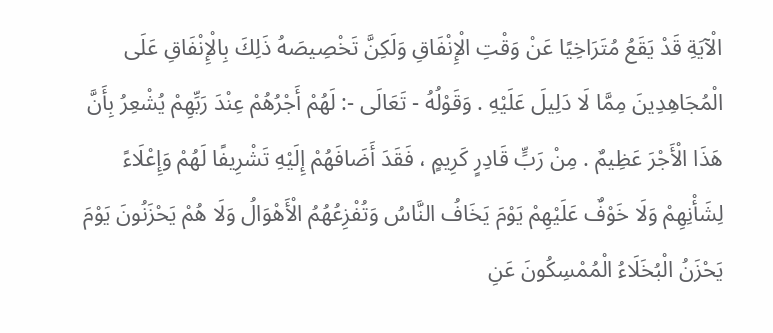الْآيَةِ قَدْ يَقَعُ مُتَرَاخِيًا عَنْ وَقْتِ الْإِنْفَاقِ وَلَكِنَّ تَخْصِيصَهُ ذَلِكَ بِالْإِنْفَاقِ عَلَى الْمُجَاهِدِينَ مِمَّا لَا دَلِيلَ عَلَيْهِ . وَقَوْلُهُ - تَعَالَى -: لَهُمْ أَجْرُهُمْ عِنْدَ رَبِّهِمْ يُشْعِرُ بِأَنَّ هَذَا الْأَجْرَ عَظِيمٌ . مِنْ رَبٍّ قَادِرٍ كَرِيمٍ ، فَقَدَ أَضَافَهُمْ إِلَيْهِ تَشْرِيفًا لَهُمْ وَإِعْلَاءً لِشَأْنِهِمْ وَلَا خَوْفٌ عَلَيْهِمْ يَوْمَ يَخَافُ النَّاسُ وَتُفْزِعُهُمُ الْأَهْوَالُ وَلَا هُمْ يَحْزَنُونَ يَوْمَ يَحْزَنُ الْبُخَلَاءُ الْمُمْسِكُونَ عَنِ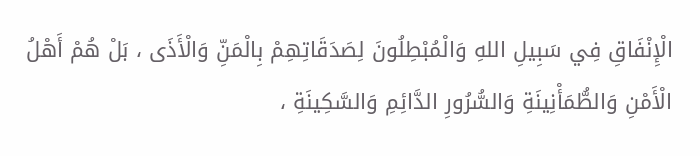الْإِنْفَاقِ فِي سَبِيلِ اللهِ وَالْمُبْطِلُونَ لِصَدَقَاتِهِمْ بِالْمَنِّ وَالْأَذَى ، بَلْ هُمْ أَهْلُ الْأَمْنِ وَالطُّمَأْنِينَةِ وَالسُّرُورِ الدَّائِمِ وَالسَّكِينَةِ ،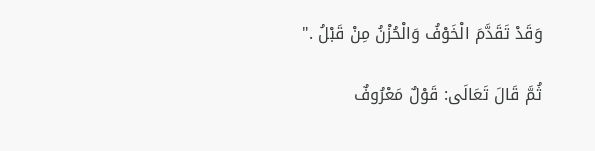وَقَدْ تَقَدَّمَ الْخَوْفُ وَالْحُزْنُ مِنْ قَبْلُ ."

ثُمَّ قَالَ تَعَالَى: قَوْلٌ مَعْرُوفٌ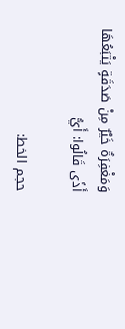وَمَغْفِرَةٌ خَيْرٌ مِنْ صَدَقَةٍ يَتْبَعُهَا أَذًى قَالُوا: أَيُّ

حجم الخط: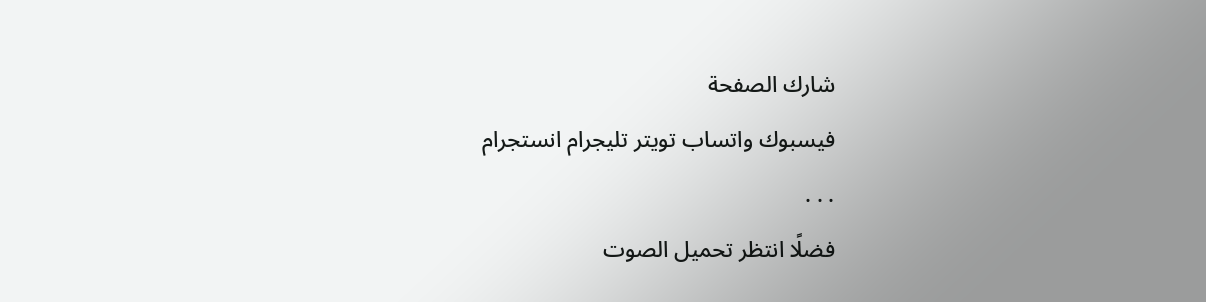شارك الصفحة
فيسبوك واتساب تويتر تليجرام انستجرام
. . .
فضلًا انتظر تحميل الصوت